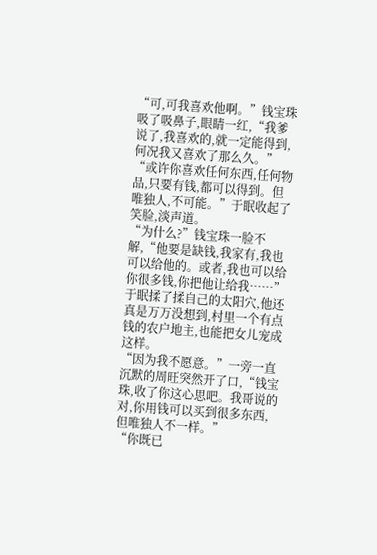“可,可我喜欢他啊。”钱宝珠吸了吸鼻子,眼睛一红,“我爹说了,我喜欢的,就一定能得到,何况我又喜欢了那么久。”
“或许你喜欢任何东西,任何物品,只要有钱,都可以得到。但唯独人,不可能。”于眠收起了笑脸,淡声道。
“为什么?”钱宝珠一脸不解,“他要是缺钱,我家有,我也可以给他的。或者,我也可以给你很多钱,你把他让给我……”
于眠揉了揉自己的太阳穴,他还真是万万没想到,村里一个有点钱的农户地主,也能把女儿宠成这样。
“因为我不愿意。”一旁一直沉默的周旺突然开了口,“钱宝珠,收了你这心思吧。我哥说的对,你用钱可以买到很多东西,但唯独人不一样。”
“你既已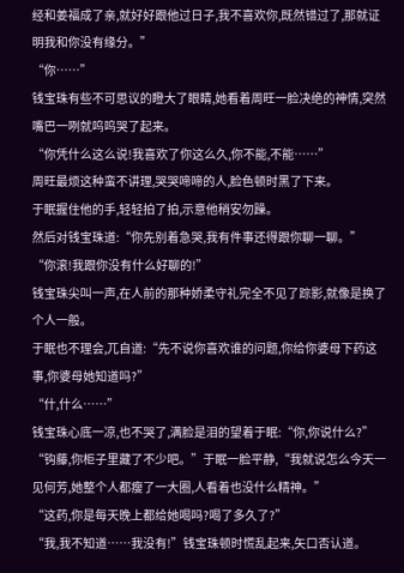经和姜福成了亲,就好好跟他过日子,我不喜欢你,既然错过了,那就证明我和你没有缘分。”
“你……”
钱宝珠有些不可思议的瞪大了眼睛,她看着周旺一脸决绝的神情,突然嘴巴一咧就呜呜哭了起来。
“你凭什么这么说!我喜欢了你这么久,你不能,不能……”
周旺最烦这种蛮不讲理,哭哭啼啼的人,脸色顿时黑了下来。
于眠握住他的手,轻轻拍了拍,示意他稍安勿躁。
然后对钱宝珠道:“你先别着急哭,我有件事还得跟你聊一聊。”
“你滚!我跟你没有什么好聊的!”
钱宝珠尖叫一声,在人前的那种娇柔守礼完全不见了踪影,就像是换了个人一般。
于眠也不理会,兀自道:“先不说你喜欢谁的问题,你给你婆母下药这事,你婆母她知道吗?”
“什,什么……”
钱宝珠心底一凉,也不哭了,满脸是泪的望着于眠:“你,你说什么?”
“钩藤,你柜子里藏了不少吧。”于眠一脸平静,“我就说怎么今天一见何芳,她整个人都瘦了一大圈,人看着也没什么精神。”
“这药,你是每天晚上都给她喝吗?喝了多久了?”
“我,我不知道……我没有!”钱宝珠顿时慌乱起来,矢口否认道。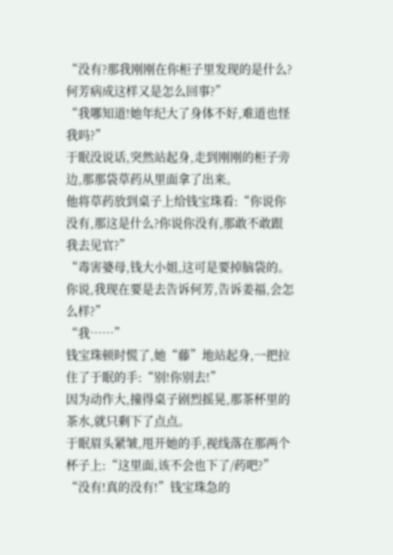“没有?那我刚刚在你柜子里发现的是什么?何芳病成这样又是怎么回事?”
“我哪知道!她年纪大了身体不好,难道也怪我吗?”
于眠没说话,突然站起身,走到刚刚的柜子旁边,那那袋草药从里面拿了出来。
他将草药放到桌子上给钱宝珠看:“你说你没有,那这是什么?你说你没有,那敢不敢跟我去见官?”
“毒害婆母,钱大小姐,这可是要掉脑袋的。你说,我现在要是去告诉何芳,告诉姜福,会怎么样?”
“我……”
钱宝珠顿时慌了,她“藤”地站起身,一把拉住了于眠的手:“别!你别去!”
因为动作大,撞得桌子剧烈摇晃,那茶杯里的茶水,就只剩下了点点。
于眠眉头紧皱,甩开她的手,视线落在那两个杯子上:“这里面,该不会也下了/药吧?”
“没有!真的没有!”钱宝珠急的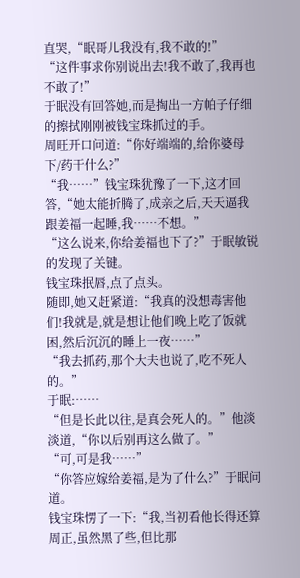直哭,“眠哥儿我没有,我不敢的!”
“这件事求你别说出去!我不敢了,我再也不敢了!”
于眠没有回答她,而是掏出一方帕子仔细的擦拭刚刚被钱宝珠抓过的手。
周旺开口问道:“你好端端的,给你婆母下/药干什么?”
“我……”钱宝珠犹豫了一下,这才回答,“她太能折腾了,成亲之后,天天逼我跟姜福一起睡,我……不想。”
“这么说来,你给姜福也下了?”于眠敏锐的发现了关键。
钱宝珠抿唇,点了点头。
随即,她又赶紧道:“我真的没想毒害他们!我就是,就是想让他们晚上吃了饭就困,然后沉沉的睡上一夜……”
“我去抓药,那个大夫也说了,吃不死人的。”
于眠:……
“但是长此以往,是真会死人的。”他淡淡道,“你以后别再这么做了。”
“可,可是我……”
“你答应嫁给姜福,是为了什么?”于眠问道。
钱宝珠愣了一下:“我,当初看他长得还算周正,虽然黑了些,但比那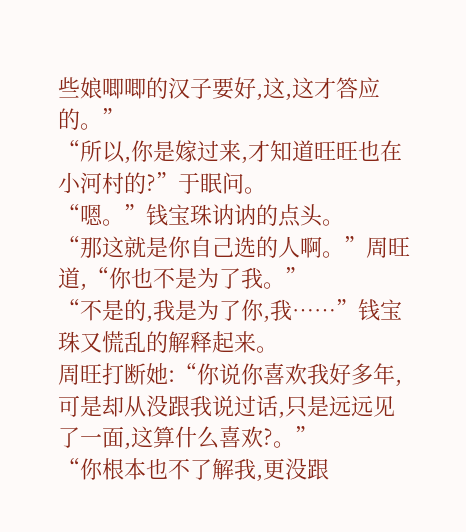些娘唧唧的汉子要好,这,这才答应的。”
“所以,你是嫁过来,才知道旺旺也在小河村的?”于眠问。
“嗯。”钱宝珠讷讷的点头。
“那这就是你自己选的人啊。”周旺道,“你也不是为了我。”
“不是的,我是为了你,我……”钱宝珠又慌乱的解释起来。
周旺打断她:“你说你喜欢我好多年,可是却从没跟我说过话,只是远远见了一面,这算什么喜欢?。”
“你根本也不了解我,更没跟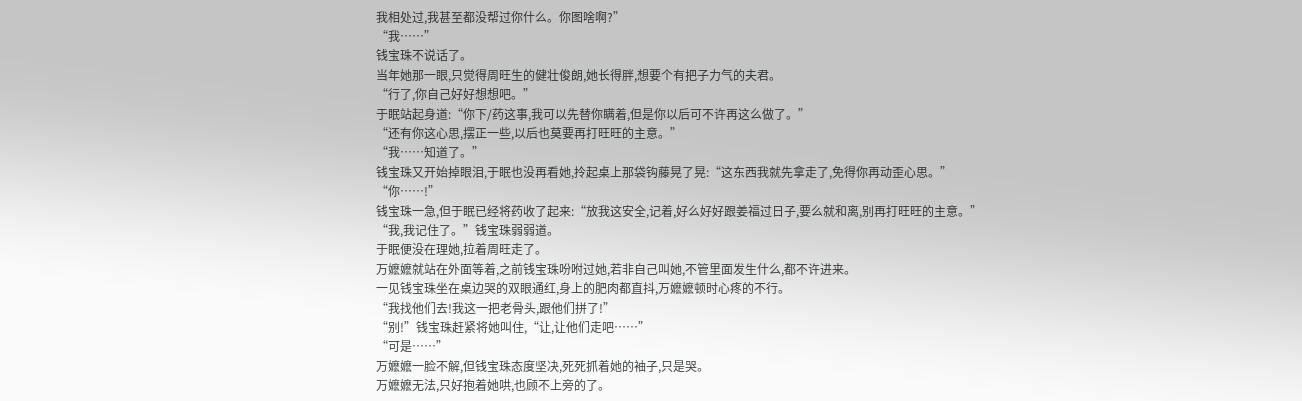我相处过,我甚至都没帮过你什么。你图啥啊?”
“我……”
钱宝珠不说话了。
当年她那一眼,只觉得周旺生的健壮俊朗,她长得胖,想要个有把子力气的夫君。
“行了,你自己好好想想吧。”
于眠站起身道:“你下/药这事,我可以先替你瞒着,但是你以后可不许再这么做了。”
“还有你这心思,摆正一些,以后也莫要再打旺旺的主意。”
“我……知道了。”
钱宝珠又开始掉眼泪,于眠也没再看她,拎起桌上那袋钩藤晃了晃:“这东西我就先拿走了,免得你再动歪心思。”
“你……!”
钱宝珠一急,但于眠已经将药收了起来:“放我这安全,记着,好么好好跟姜福过日子,要么就和离,别再打旺旺的主意。”
“我,我记住了。”钱宝珠弱弱道。
于眠便没在理她,拉着周旺走了。
万嬷嬷就站在外面等着,之前钱宝珠吩咐过她,若非自己叫她,不管里面发生什么,都不许进来。
一见钱宝珠坐在桌边哭的双眼通红,身上的肥肉都直抖,万嬷嬷顿时心疼的不行。
“我找他们去!我这一把老骨头,跟他们拼了!”
“别!”钱宝珠赶紧将她叫住,“让,让他们走吧……”
“可是……”
万嬷嬷一脸不解,但钱宝珠态度坚决,死死抓着她的袖子,只是哭。
万嬷嬷无法,只好抱着她哄,也顾不上旁的了。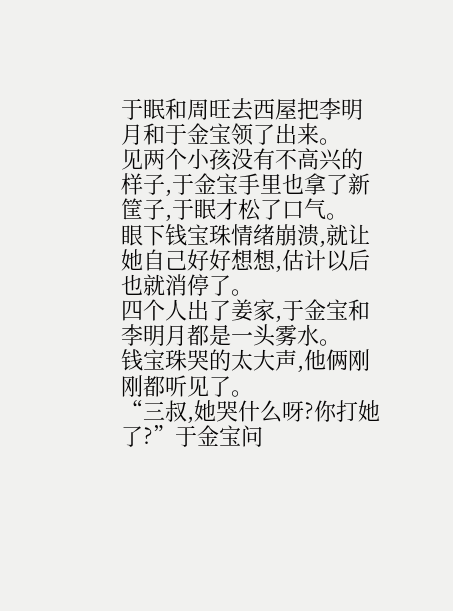于眠和周旺去西屋把李明月和于金宝领了出来。
见两个小孩没有不高兴的样子,于金宝手里也拿了新筐子,于眠才松了口气。
眼下钱宝珠情绪崩溃,就让她自己好好想想,估计以后也就消停了。
四个人出了姜家,于金宝和李明月都是一头雾水。
钱宝珠哭的太大声,他俩刚刚都听见了。
“三叔,她哭什么呀?你打她了?”于金宝问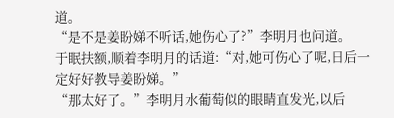道。
“是不是姜盼娣不听话,她伤心了?”李明月也问道。
于眠扶额,顺着李明月的话道:“对,她可伤心了呢,日后一定好好教导姜盼娣。”
“那太好了。”李明月水葡萄似的眼睛直发光,以后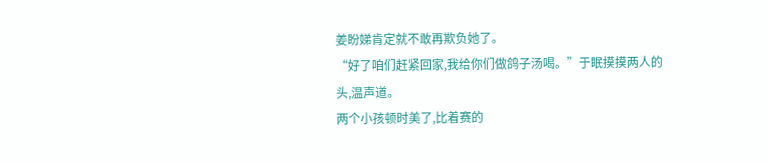姜盼娣肯定就不敢再欺负她了。
“好了咱们赶紧回家,我给你们做鸽子汤喝。”于眠摸摸两人的头,温声道。
两个小孩顿时美了,比着赛的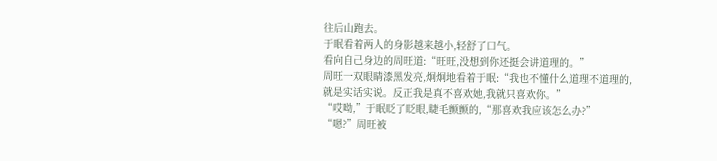往后山跑去。
于眠看着两人的身影越来越小,轻舒了口气。
看向自己身边的周旺道:“旺旺,没想到你还挺会讲道理的。”
周旺一双眼睛漆黑发亮,炯炯地看着于眠:“我也不懂什么道理不道理的,就是实话实说。反正我是真不喜欢她,我就只喜欢你。”
“哎呦,”于眠眨了眨眼,睫毛颤颤的,“那喜欢我应该怎么办?”
“嗯?”周旺被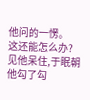他问的一愣。
这还能怎么办?
见他呆住,于眠朝他勾了勾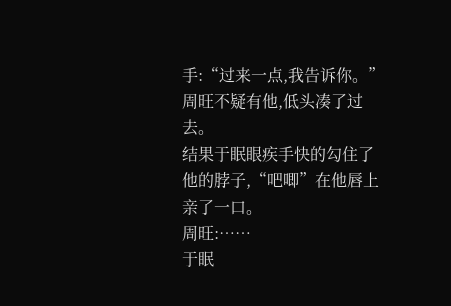手:“过来一点,我告诉你。”
周旺不疑有他,低头凑了过去。
结果于眠眼疾手快的勾住了他的脖子,“吧唧”在他唇上亲了一口。
周旺:……
于眠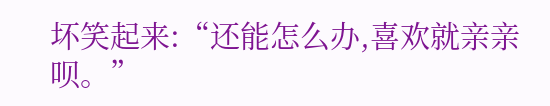坏笑起来:“还能怎么办,喜欢就亲亲呗。”